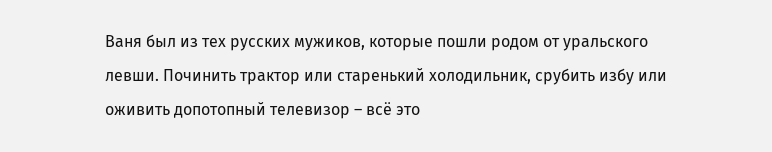Ваня был из тех русских мужиков, которые пошли родом от уральского левши. Починить трактор или старенький холодильник, срубить избу или оживить допотопный телевизор – всё это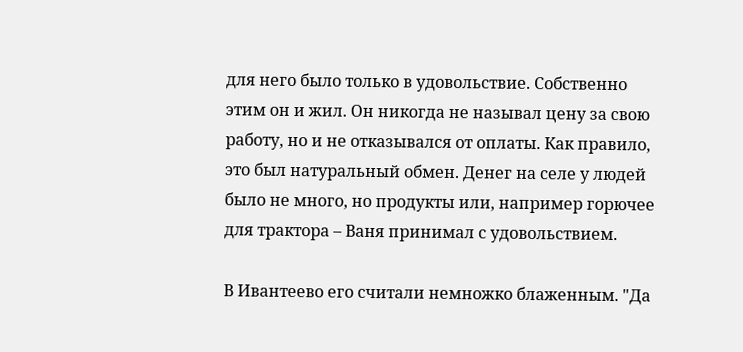для него было только в удовольствие. Собственно этим он и жил. Он никогда не называл цену за свою работу, но и не отказывался от оплаты. Как правило, это был натуральный обмен. Денег на селе у людей было не много, но продукты или, например горючее для трактора – Ваня принимал с удовольствием.

В Ивантеево его считали немножко блаженным. "Да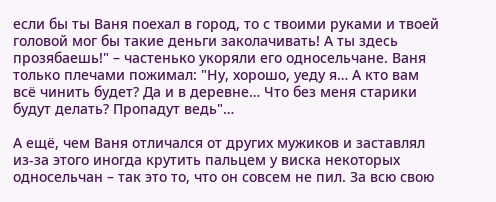если бы ты Ваня поехал в город, то с твоими руками и твоей головой мог бы такие деньги заколачивать! А ты здесь прозябаешь!" – частенько укоряли его односельчане. Ваня только плечами пожимал: "Ну, хорошо, уеду я… А кто вам всё чинить будет? Да и в деревне… Что без меня старики будут делать? Пропадут ведь"…

А ещё, чем Ваня отличался от других мужиков и заставлял из-за этого иногда крутить пальцем у виска некоторых односельчан – так это то, что он совсем не пил. За всю свою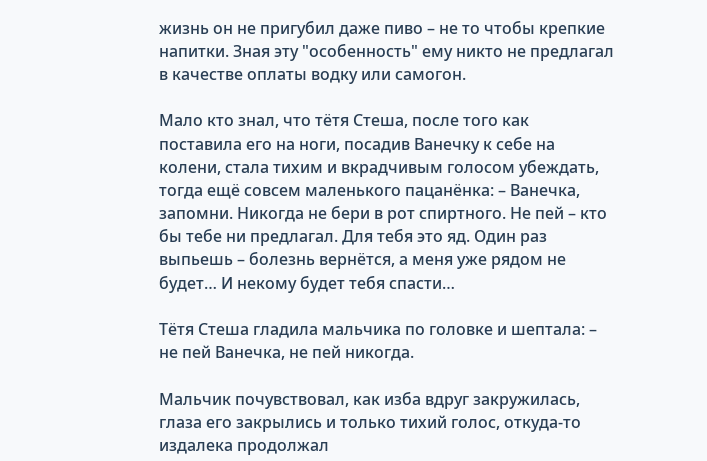жизнь он не пригубил даже пиво – не то чтобы крепкие напитки. Зная эту "особенность" ему никто не предлагал в качестве оплаты водку или самогон.

Мало кто знал, что тётя Стеша, после того как поставила его на ноги, посадив Ванечку к себе на колени, стала тихим и вкрадчивым голосом убеждать, тогда ещё совсем маленького пацанёнка: – Ванечка, запомни. Никогда не бери в рот спиртного. Не пей – кто бы тебе ни предлагал. Для тебя это яд. Один раз выпьешь – болезнь вернётся, а меня уже рядом не будет… И некому будет тебя спасти…

Тётя Стеша гладила мальчика по головке и шептала: – не пей Ванечка, не пей никогда.

Мальчик почувствовал, как изба вдруг закружилась, глаза его закрылись и только тихий голос, откуда-то издалека продолжал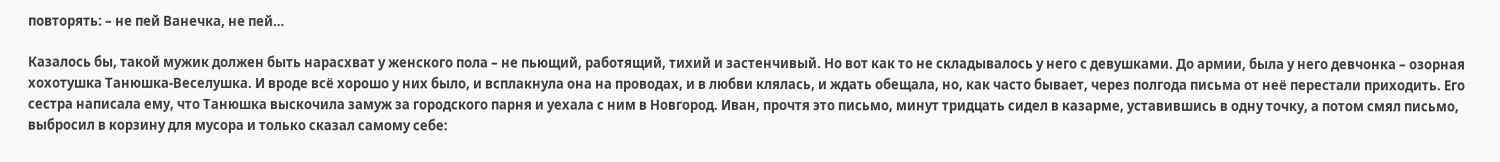повторять: – не пей Ванечка, не пей…

Казалось бы, такой мужик должен быть нарасхват у женского пола – не пьющий, работящий, тихий и застенчивый. Но вот как то не складывалось у него с девушками. До армии, была у него девчонка – озорная хохотушка Танюшка-Веселушка. И вроде всё хорошо у них было, и всплакнула она на проводах, и в любви клялась, и ждать обещала, но, как часто бывает, через полгода письма от неё перестали приходить. Его сестра написала ему, что Танюшка выскочила замуж за городского парня и уехала с ним в Новгород. Иван, прочтя это письмо, минут тридцать сидел в казарме, уставившись в одну точку, а потом смял письмо, выбросил в корзину для мусора и только сказал самому себе: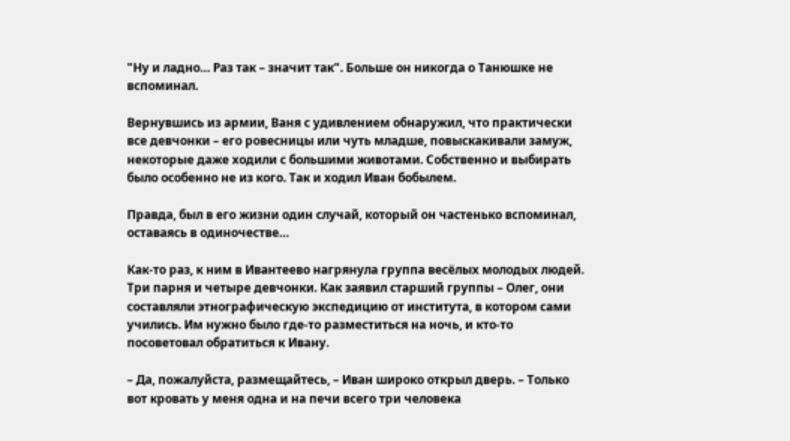"Ну и ладно… Раз так – значит так". Больше он никогда о Танюшке не вспоминал.

Вернувшись из армии, Ваня с удивлением обнаружил, что практически все девчонки – его ровесницы или чуть младше, повыскакивали замуж, некоторые даже ходили с большими животами. Собственно и выбирать было особенно не из кого. Так и ходил Иван бобылем.

Правда, был в его жизни один случай, который он частенько вспоминал, оставаясь в одиночестве…

Как-то раз, к ним в Ивантеево нагрянула группа весёлых молодых людей. Три парня и четыре девчонки. Как заявил старший группы – Олег, они составляли этнографическую экспедицию от института, в котором сами учились. Им нужно было где-то разместиться на ночь, и кто-то посоветовал обратиться к Ивану.

– Да, пожалуйста, размещайтесь, – Иван широко открыл дверь. – Только вот кровать у меня одна и на печи всего три человека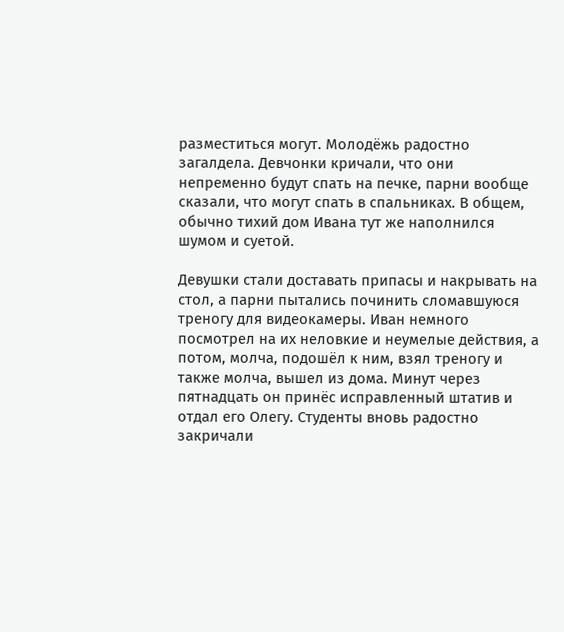разместиться могут. Молодёжь радостно загалдела. Девчонки кричали, что они непременно будут спать на печке, парни вообще сказали, что могут спать в спальниках. В общем, обычно тихий дом Ивана тут же наполнился шумом и суетой.

Девушки стали доставать припасы и накрывать на стол, а парни пытались починить сломавшуюся треногу для видеокамеры. Иван немного посмотрел на их неловкие и неумелые действия, а потом, молча, подошёл к ним, взял треногу и также молча, вышел из дома. Минут через пятнадцать он принёс исправленный штатив и отдал его Олегу. Студенты вновь радостно закричали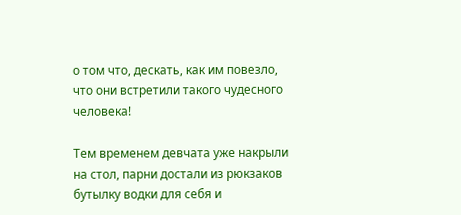о том что, дескать, как им повезло, что они встретили такого чудесного человека!

Тем временем девчата уже накрыли на стол, парни достали из рюкзаков бутылку водки для себя и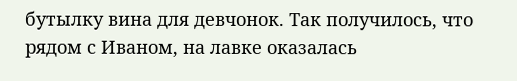бутылку вина для девчонок. Так получилось, что рядом с Иваном, на лавке оказалась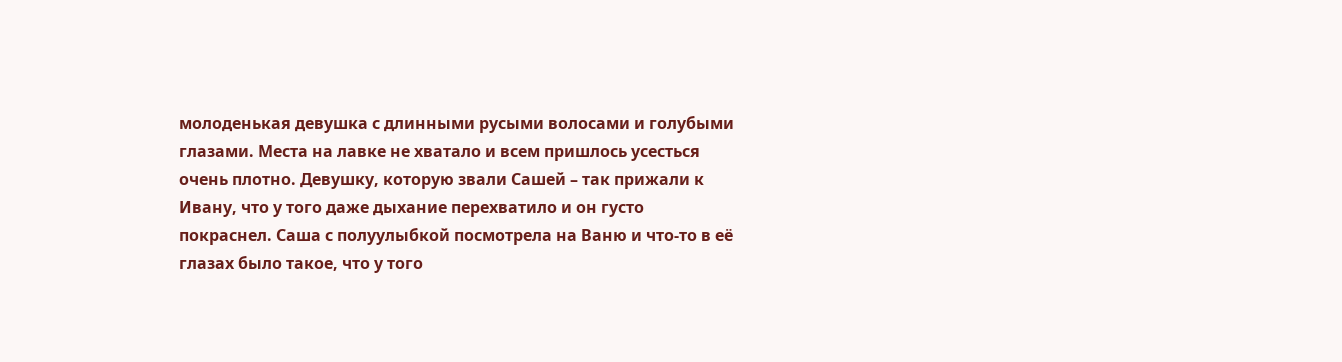молоденькая девушка с длинными русыми волосами и голубыми глазами. Места на лавке не хватало и всем пришлось усесться очень плотно. Девушку, которую звали Сашей – так прижали к Ивану, что у того даже дыхание перехватило и он густо покраснел. Саша с полуулыбкой посмотрела на Ваню и что-то в её глазах было такое, что у того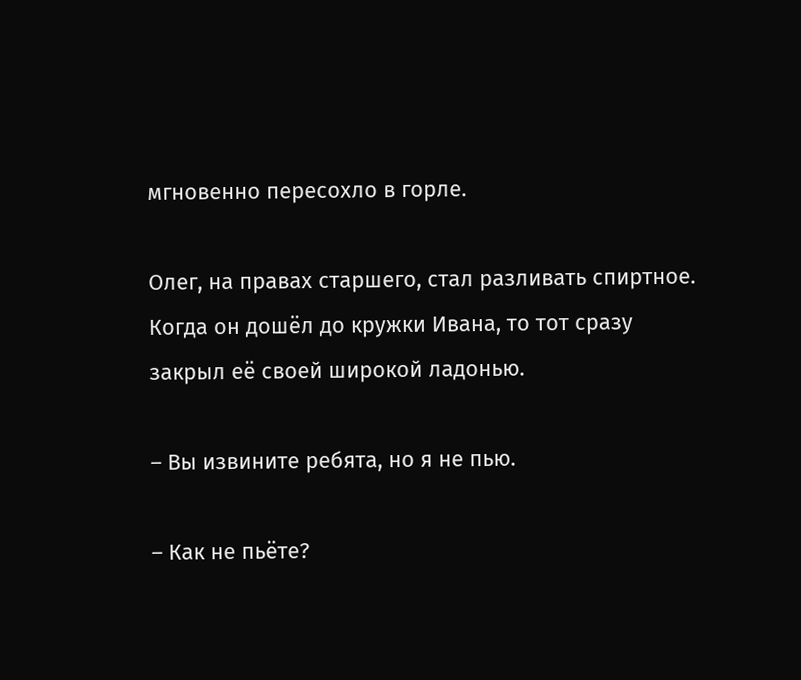мгновенно пересохло в горле.

Олег, на правах старшего, стал разливать спиртное. Когда он дошёл до кружки Ивана, то тот сразу закрыл её своей широкой ладонью.

– Вы извините ребята, но я не пью.

– Как не пьёте?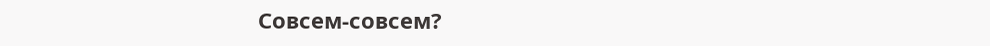Совсем-совсем?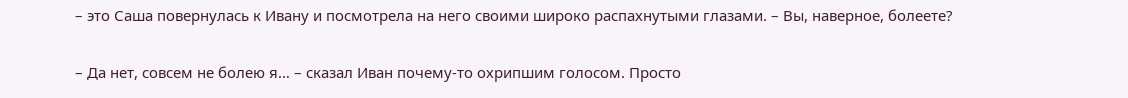– это Саша повернулась к Ивану и посмотрела на него своими широко распахнутыми глазами. – Вы, наверное, болеете?

– Да нет, совсем не болею я… – сказал Иван почему-то охрипшим голосом. Просто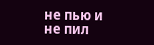не пью и не пил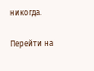никогда.

Перейти на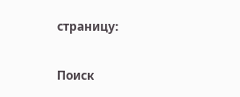страницу:

Поиск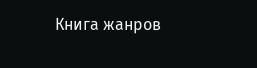Книга жанров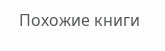Похожие книги